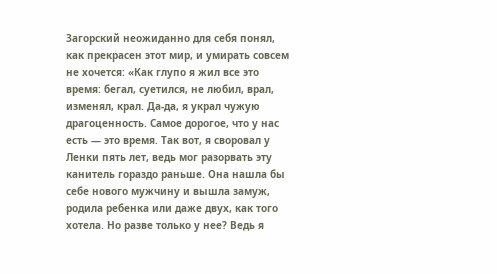Загорский неожиданно для себя понял, как прекрасен этот мир, и умирать совсем не хочется: «Как глупо я жил все это время: бегал, суетился, не любил, врал, изменял, крал. Да-да, я украл чужую драгоценность. Самое дорогое, что у нас есть — это время. Так вот, я своровал у Ленки пять лет, ведь мог разорвать эту канитель гораздо раньше. Она нашла бы себе нового мужчину и вышла замуж, родила ребенка или даже двух, как того хотела. Но разве только у нее? Ведь я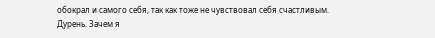обокрал и самого себя, так как тоже не чувствовал себя счастливым. Дурень. Зачем я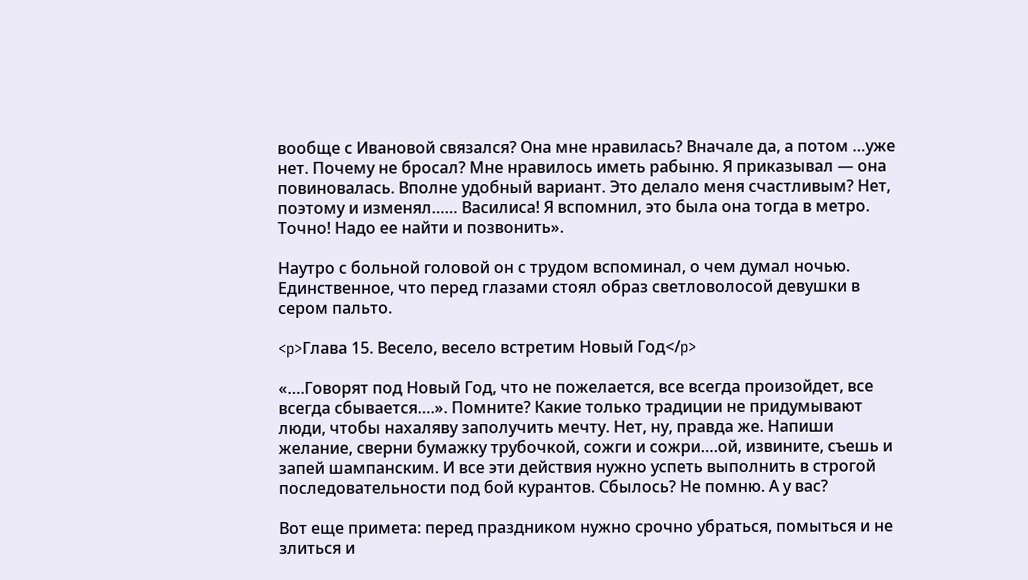вообще с Ивановой связался? Она мне нравилась? Вначале да, а потом …уже нет. Почему не бросал? Мне нравилось иметь рабыню. Я приказывал — она повиновалась. Вполне удобный вариант. Это делало меня счастливым? Нет, поэтому и изменял…… Василиса! Я вспомнил, это была она тогда в метро. Точно! Надо ее найти и позвонить».

Наутро с больной головой он с трудом вспоминал, о чем думал ночью. Единственное, что перед глазами стоял образ светловолосой девушки в сером пальто.

<p>Глава 15. Весело, весело встретим Новый Год</p>

«….Говорят под Новый Год, что не пожелается, все всегда произойдет, все всегда сбывается….». Помните? Какие только традиции не придумывают люди, чтобы нахаляву заполучить мечту. Нет, ну, правда же. Напиши желание, сверни бумажку трубочкой, сожги и сожри….ой, извините, съешь и запей шампанским. И все эти действия нужно успеть выполнить в строгой последовательности под бой курантов. Сбылось? Не помню. А у вас?

Вот еще примета: перед праздником нужно срочно убраться, помыться и не злиться и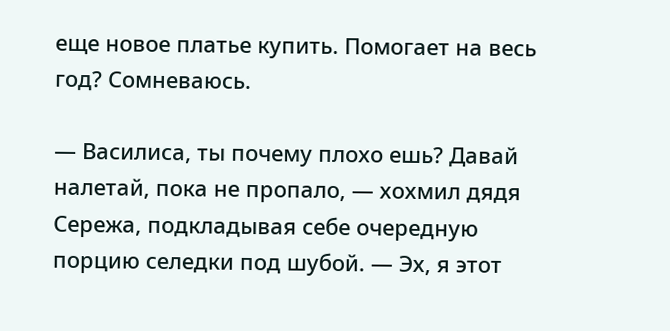еще новое платье купить. Помогает на весь год? Сомневаюсь.

— Василиса, ты почему плохо ешь? Давай налетай, пока не пропало, — хохмил дядя Сережа, подкладывая себе очередную порцию селедки под шубой. — Эх, я этот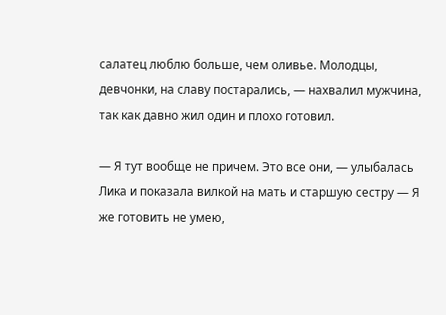салатец люблю больше, чем оливье. Молодцы, девчонки, на славу постарались, — нахвалил мужчина, так как давно жил один и плохо готовил.

— Я тут вообще не причем. Это все они, — улыбалась Лика и показала вилкой на мать и старшую сестру — Я же готовить не умею,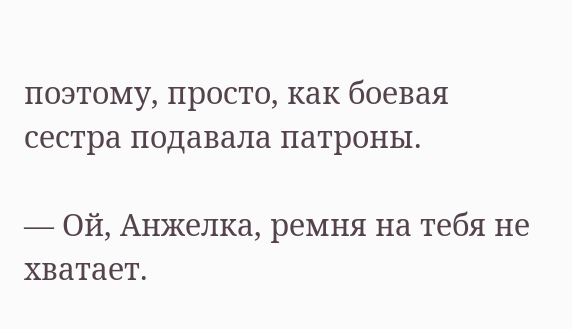поэтому, просто, как боевая сестра подавала патроны.

— Ой, Анжелка, ремня на тебя не хватает.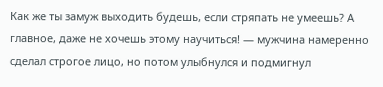Как же ты замуж выходить будешь, если стряпать не умеешь? А главное, даже не хочешь этому научиться! — мужчина намеренно сделал строгое лицо, но потом улыбнулся и подмигнул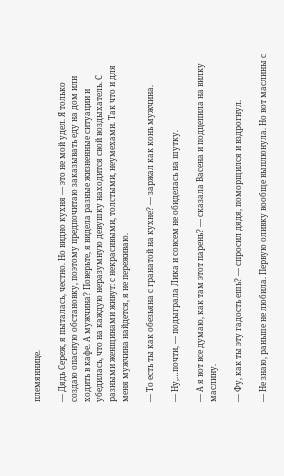племяннице.

— Дядь Сереж, я пыталась, честно. Но видно кухня — это не мой удел. Я только создаю опасную обстановку, поэтому предпочитаю заказывать еду на дом или ходить в кафе. А мужчина? Поверьте, я видела разные жизненные ситуации и убедилась, что на каждую неразумную девушку находится свой воздыхатель. С разными женщинами живут: с некрасивыми, толстыми, неумехами. Так что и для меня мужчина найдется, я не переживаю.

— То есть ты как обезьяна с гранатой на кухне? — заржал как конь мужчина.

— Ну,…почти, — подыграла Лика и совсем не обиделась на шутку.

— А я вот все думаю, как там этот парень? — сказала Васена и подцепила на вилку маслину.

— Фу, как ты эту гадость ешь? — спросил дядя, поморщился и вздрогнул.

— Не знаю, раньше не любила. Первую оливку вообще выплюнула. Но вот маслины с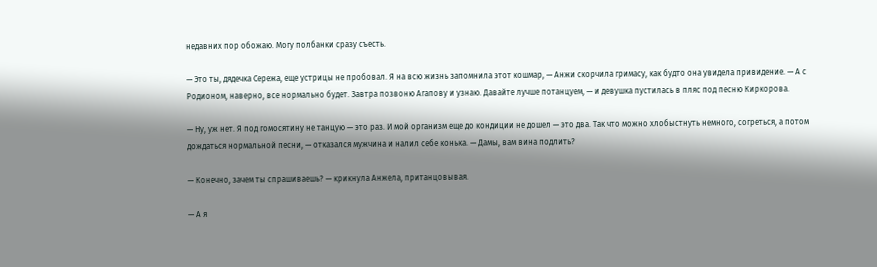недавних пор обожаю. Могу полбанки сразу съесть.

— Это ты, дядечка Сережа, еще устрицы не пробовал. Я на всю жизнь запомнила этот кошмар, — Анжи скорчила гримасу, как будто она увидела привидение. — А с Родионом, наверно, все нормально будет. Завтра позвоню Агапову и узнаю. Давайте лучше потанцуем, — и девушка пустилась в пляс под песню Киркорова.

— Ну, уж нет. Я под гомосятину не танцую — это раз. И мой организм еще до кондиции не дошел — это два. Так что можно хлобыстнуть немного, согреться, а потом дождаться нормальной песни, — отказался мужчина и налил себе конька. — Дамы, вам вина подлить?

— Конечно, зачем ты спрашиваешь? — крикнула Анжела, пританцовывая.

— А я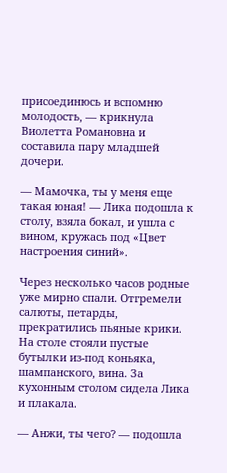присоединюсь и вспомню молодость, — крикнула Виолетта Романовна и составила пару младшей дочери.

— Мамочка, ты у меня еще такая юная! — Лика подошла к столу, взяла бокал, и ушла с вином, кружась под «Цвет настроения синий».

Через несколько часов родные уже мирно спали. Отгремели салюты, петарды, прекратились пьяные крики. На столе стояли пустые бутылки из-под коньяка, шампанского, вина. За кухонным столом сидела Лика и плакала.

— Анжи, ты чего? — подошла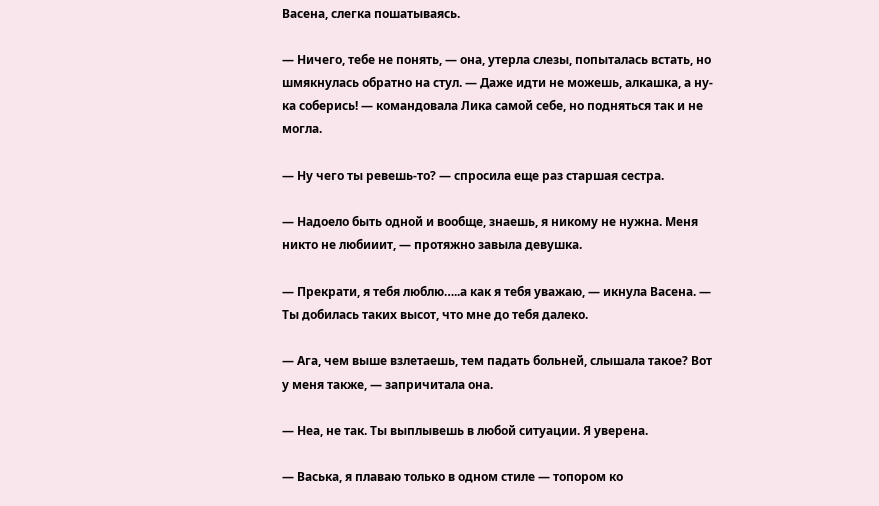Васена, слегка пошатываясь.

— Ничего, тебе не понять, — она, утерла слезы, попыталась встать, но шмякнулась обратно на стул. — Даже идти не можешь, алкашка, а ну-ка соберись! — командовала Лика самой себе, но подняться так и не могла.

— Ну чего ты ревешь-то? — спросила еще раз старшая сестра.

— Надоело быть одной и вообще, знаешь, я никому не нужна. Меня никто не любииит, — протяжно завыла девушка.

— Прекрати, я тебя люблю…..а как я тебя уважаю, — икнула Васена. — Ты добилась таких высот, что мне до тебя далеко.

— Ага, чем выше взлетаешь, тем падать больней, слышала такое? Вот у меня также, — запричитала она.

— Неа, не так. Ты выплывешь в любой ситуации. Я уверена.

— Васька, я плаваю только в одном стиле — топором ко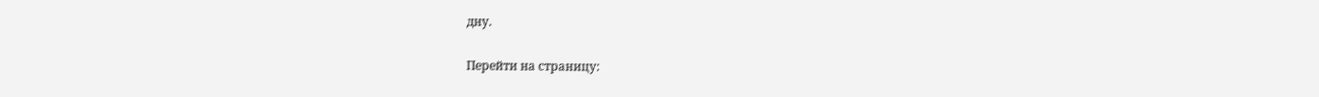дну.

Перейти на страницу: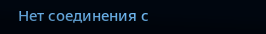Нет соединения с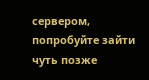сервером, попробуйте зайти чуть позже